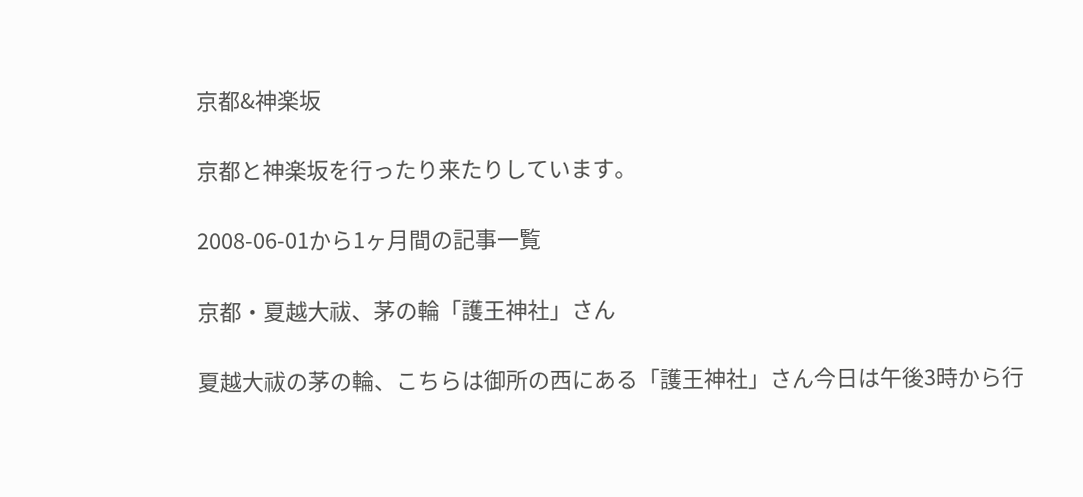京都&神楽坂

京都と神楽坂を行ったり来たりしています。

2008-06-01から1ヶ月間の記事一覧

京都・夏越大祓、茅の輪「護王神社」さん

夏越大祓の茅の輪、こちらは御所の西にある「護王神社」さん今日は午後3時から行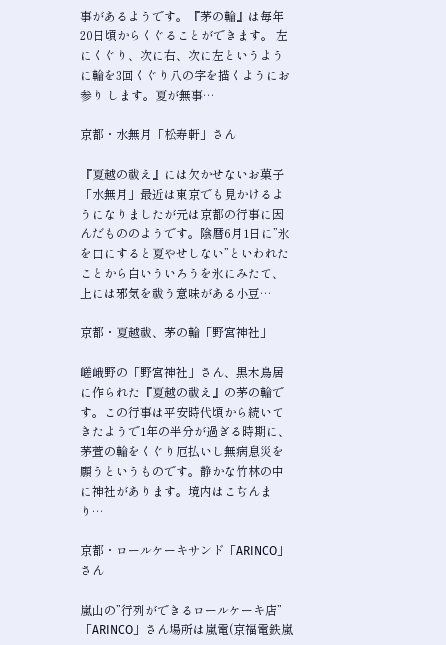事があるようです。『茅の輪』は毎年20日頃からくぐることができます。 左にくぐり、次に右、次に左というように輪を3回くぐり八の字を描くようにお参り します。夏が無事…

京都・水無月「松寿軒」さん

『夏越の祓え』には欠かせないお菓子「水無月」最近は東京でも見かけるようになりましたが元は京都の行事に因んだもののようです。陰暦6月1日に”氷を口にすると夏やせしない”といわれたことから白いういろうを氷にみたて、上には邪気を祓う意味がある小豆…

京都・夏越祓、茅の輪「野宮神社」

嵯峨野の「野宮神社」さん、黒木鳥居に作られた『夏越の祓え』の茅の輪です。この行事は平安時代頃から続いてきたようで1年の半分が過ぎる時期に、茅萱の輪をくぐり厄払いし無病息災を願うというものです。静かな竹林の中に神社があります。境内はこぢんまり…

京都・ロールケーキサンド「ARINCO」さん

嵐山の”行列ができるロールケーキ店”「ARINCO」さん場所は嵐電(京福電鉄嵐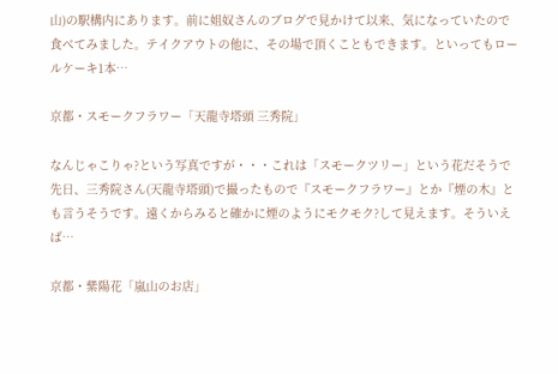山)の駅構内にあります。前に姐奴さんのブログで見かけて以来、気になっていたので食べてみました。テイクアウトの他に、その場で頂くこともできます。といってもロールケーキ1本…

京都・スモークフラワー「天龍寺塔頭 三秀院」

なんじゃこりゃ?という写真ですが・・・これは「スモークツリー」という花だそうで先日、三秀院さん(天龍寺塔頭)で撮ったもので『スモークフラワー』とか『煙の木』とも言うそうです。遠くからみると確かに煙のようにモクモク?して見えます。そういえば…

京都・紫陽花「嵐山のお店」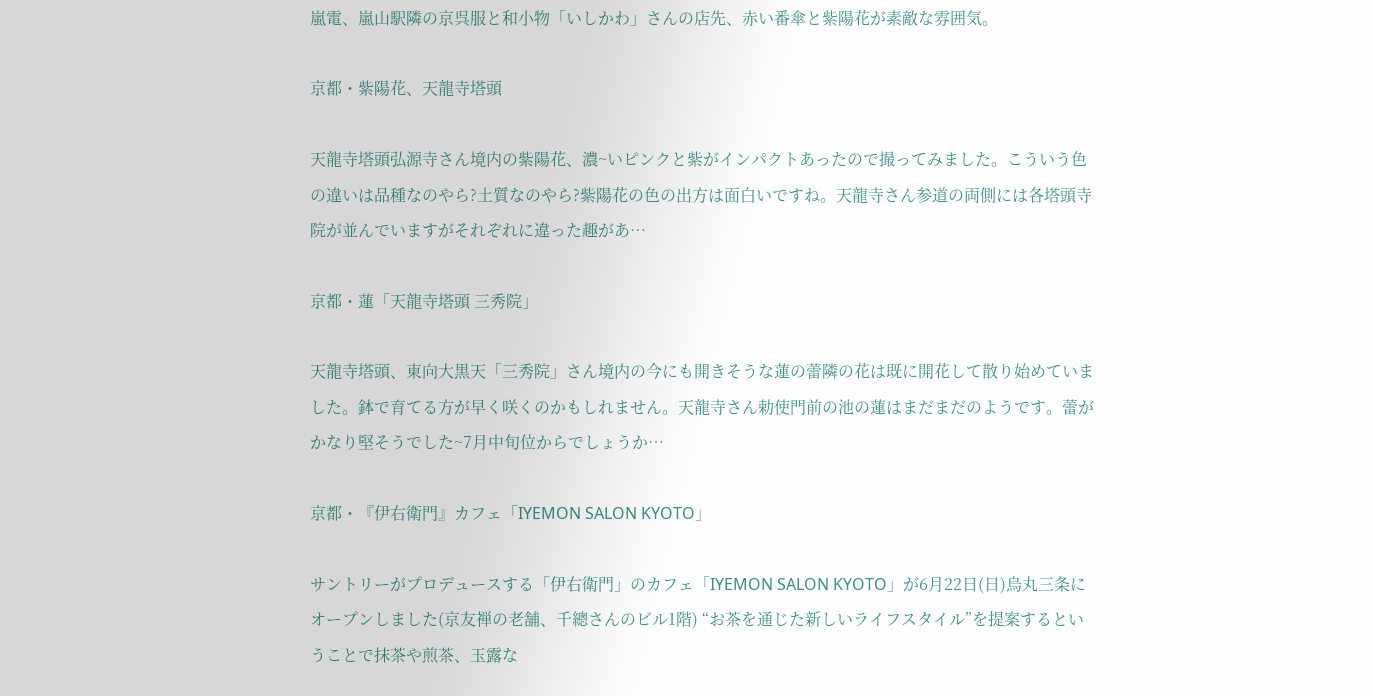嵐電、嵐山駅隣の京呉服と和小物「いしかわ」さんの店先、赤い番傘と紫陽花が素敵な雰囲気。

京都・紫陽花、天龍寺塔頭

天龍寺塔頭弘源寺さん境内の紫陽花、濃~いピンクと紫がインパクトあったので撮ってみました。こういう色の違いは品種なのやら?土質なのやら?紫陽花の色の出方は面白いですね。天龍寺さん参道の両側には各塔頭寺院が並んでいますがそれぞれに違った趣があ…

京都・蓮「天龍寺塔頭 三秀院」

天龍寺塔頭、東向大黒天「三秀院」さん境内の今にも開きそうな蓮の蕾隣の花は既に開花して散り始めていました。鉢で育てる方が早く咲くのかもしれません。天龍寺さん勅使門前の池の蓮はまだまだのようです。蕾がかなり堅そうでした~7月中旬位からでしょうか…

京都・『伊右衛門』カフェ「IYEMON SALON KYOTO」

サントリーがプロデュースする「伊右衛門」のカフェ「IYEMON SALON KYOTO」が6月22日(日)烏丸三条にオープンしました(京友禅の老舗、千總さんのビル1階) “お茶を通じた新しいライフスタイル”を提案するということで抹茶や煎茶、玉露な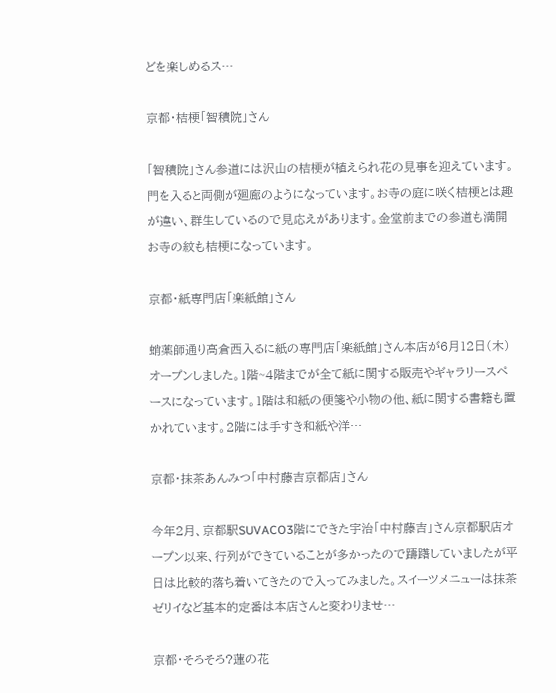どを楽しめるス…

京都・桔梗「智積院」さん

「智積院」さん参道には沢山の桔梗が植えられ花の見事を迎えています。門を入ると両側が廻廊のようになっています。お寺の庭に咲く桔梗とは趣が違い、群生しているので見応えがあります。金堂前までの参道も満開お寺の紋も桔梗になっています。

京都・紙専門店「楽紙館」さん

蛸薬師通り高倉西入るに紙の専門店「楽紙館」さん本店が6月12日(木)オープンしました。1階~4階までが全て紙に関する販売やギャラリースペースになっています。1階は和紙の便箋や小物の他、紙に関する書籍も置かれています。2階には手すき和紙や洋…

京都・抹茶あんみつ「中村藤吉京都店」さん

今年2月、京都駅SUVACO3階にできた宇治「中村藤吉」さん京都駅店オープン以来、行列ができていることが多かったので躊躇していましたが平日は比較的落ち着いてきたので入ってみました。スイーツメニューは抹茶ゼリイなど基本的定番は本店さんと変わりませ…

京都・そろそろ?蓮の花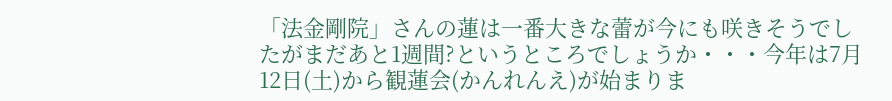「法金剛院」さんの蓮は一番大きな蕾が今にも咲きそうでしたがまだあと1週間?というところでしょうか・・・今年は7月12日(土)から観蓮会(かんれんえ)が始まりま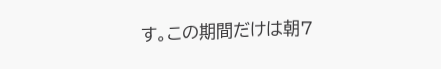す。この期間だけは朝7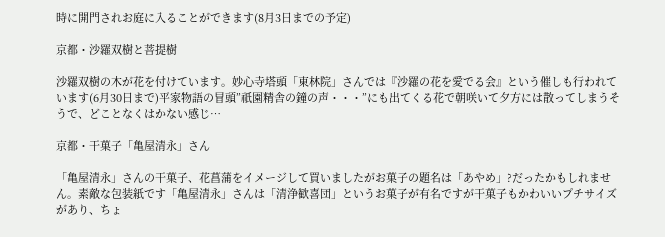時に開門されお庭に入ることができます(8月3日までの予定)

京都・沙羅双樹と菩提樹

沙羅双樹の木が花を付けています。妙心寺塔頭「東林院」さんでは『沙羅の花を愛でる会』という催しも行われています(6月30日まで)平家物語の冒頭”祇園精舎の鐘の声・・・”にも出てくる花で朝咲いて夕方には散ってしまうそうで、どことなくはかない感じ…

京都・干菓子「亀屋清永」さん

「亀屋清永」さんの干菓子、花菖蒲をイメージして買いましたがお菓子の題名は「あやめ」?だったかもしれません。素敵な包装紙です「亀屋清永」さんは「清浄歓喜団」というお菓子が有名ですが干菓子もかわいいプチサイズがあり、ちょ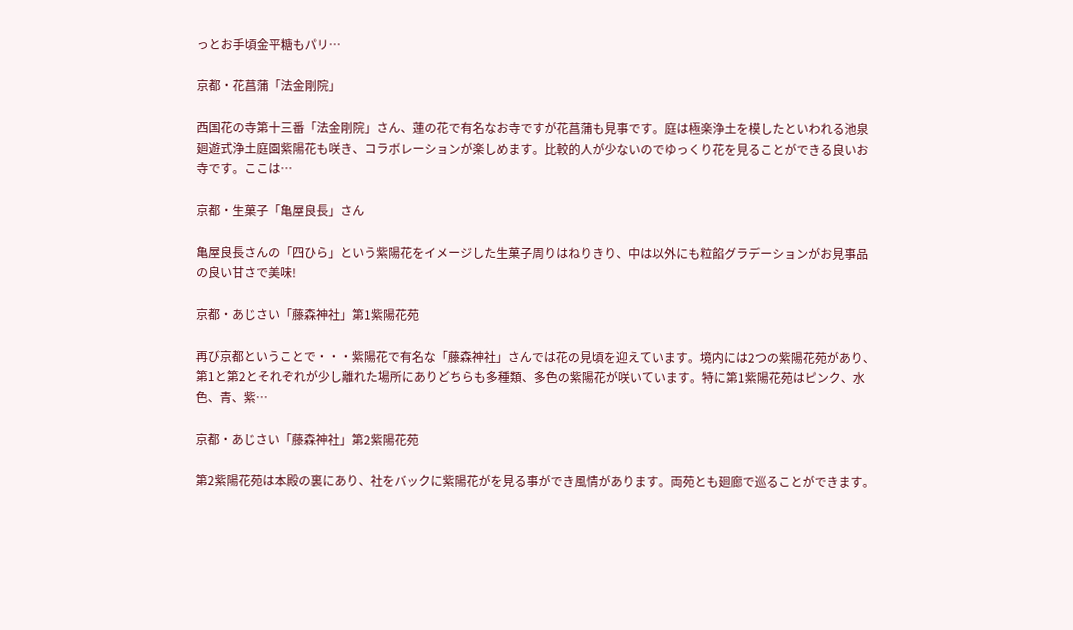っとお手頃金平糖もパリ…

京都・花菖蒲「法金剛院」

西国花の寺第十三番「法金剛院」さん、蓮の花で有名なお寺ですが花菖蒲も見事です。庭は極楽浄土を模したといわれる池泉廻遊式浄土庭園紫陽花も咲き、コラボレーションが楽しめます。比較的人が少ないのでゆっくり花を見ることができる良いお寺です。ここは…

京都・生菓子「亀屋良長」さん

亀屋良長さんの「四ひら」という紫陽花をイメージした生菓子周りはねりきり、中は以外にも粒餡グラデーションがお見事品の良い甘さで美味!

京都・あじさい「藤森神社」第1紫陽花苑

再び京都ということで・・・紫陽花で有名な「藤森神社」さんでは花の見頃を迎えています。境内には2つの紫陽花苑があり、第1と第2とそれぞれが少し離れた場所にありどちらも多種類、多色の紫陽花が咲いています。特に第1紫陽花苑はピンク、水色、青、紫…

京都・あじさい「藤森神社」第2紫陽花苑

第2紫陽花苑は本殿の裏にあり、社をバックに紫陽花がを見る事ができ風情があります。両苑とも廻廊で巡ることができます。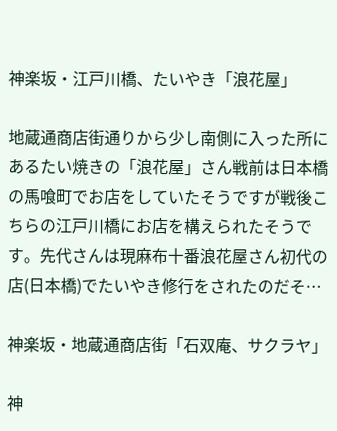神楽坂・江戸川橋、たいやき「浪花屋」

地蔵通商店街通りから少し南側に入った所にあるたい焼きの「浪花屋」さん戦前は日本橋の馬喰町でお店をしていたそうですが戦後こちらの江戸川橋にお店を構えられたそうです。先代さんは現麻布十番浪花屋さん初代の店(日本橋)でたいやき修行をされたのだそ…

神楽坂・地蔵通商店街「石双庵、サクラヤ」

神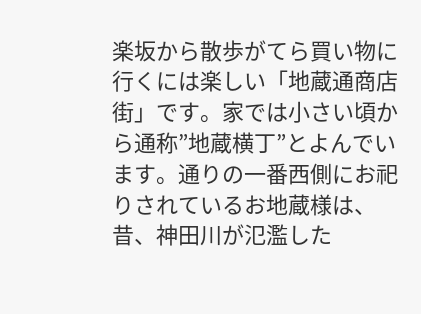楽坂から散歩がてら買い物に行くには楽しい「地蔵通商店街」です。家では小さい頃から通称”地蔵横丁”とよんでいます。通りの一番西側にお祀りされているお地蔵様は、昔、神田川が氾濫した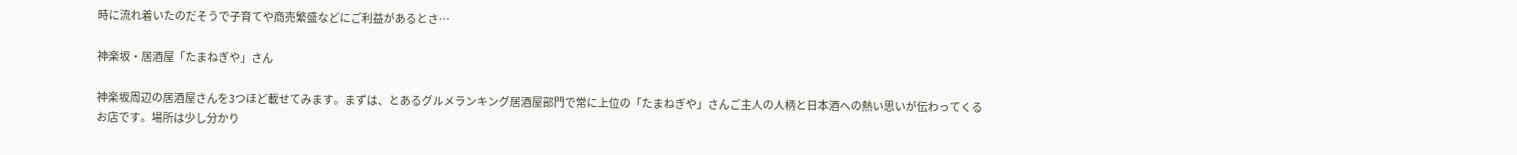時に流れ着いたのだそうで子育てや商売繁盛などにご利益があるとさ…

神楽坂・居酒屋「たまねぎや」さん

神楽坂周辺の居酒屋さんを3つほど載せてみます。まずは、とあるグルメランキング居酒屋部門で常に上位の「たまねぎや」さんご主人の人柄と日本酒への熱い思いが伝わってくるお店です。場所は少し分かり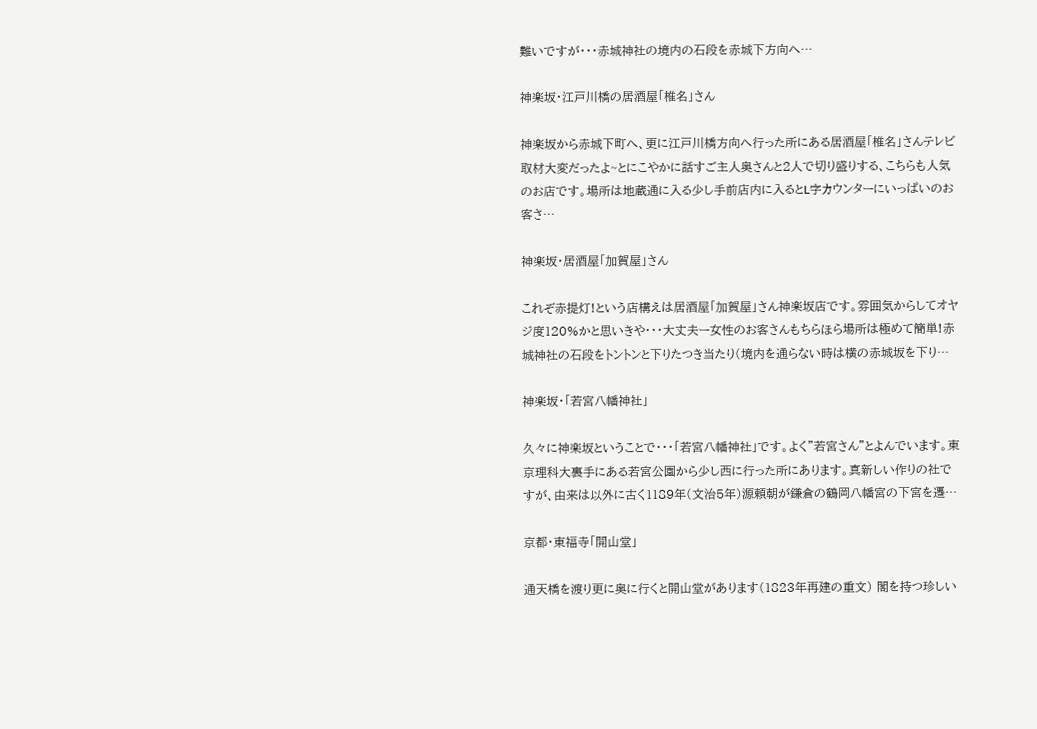難いですが・・・赤城神社の境内の石段を赤城下方向へ…

神楽坂・江戸川橋の居酒屋「椎名」さん

神楽坂から赤城下町へ、更に江戸川橋方向へ行った所にある居酒屋「椎名」さんテレビ取材大変だったよ~とにこやかに話すご主人奥さんと2人で切り盛りする、こちらも人気のお店です。場所は地蔵通に入る少し手前店内に入るとL字カウンターにいっぱいのお客さ…

神楽坂・居酒屋「加賀屋」さん

これぞ赤提灯!という店構えは居酒屋「加賀屋」さん神楽坂店です。雰囲気からしてオヤジ度120%かと思いきや・・・大丈夫ー女性のお客さんもちらほら場所は極めて簡単!赤城神社の石段をトントンと下りたつき当たり(境内を通らない時は横の赤城坂を下り…

神楽坂・「若宮八幡神社」

久々に神楽坂ということで・・・「若宮八幡神社」です。よく”若宮さん”とよんでいます。東京理科大裏手にある若宮公園から少し西に行った所にあります。真新しい作りの社ですが、由来は以外に古く1189年(文治5年)源頼朝が鎌倉の鶴岡八幡宮の下宮を遷…

京都・東福寺「開山堂」

通天橋を渡り更に奥に行くと開山堂があります(1823年再建の重文) 閣を持つ珍しい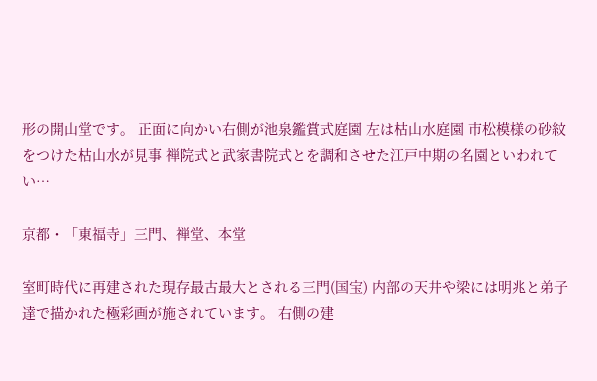形の開山堂です。 正面に向かい右側が池泉鑑賞式庭園 左は枯山水庭園 市松模様の砂紋をつけた枯山水が見事 禅院式と武家書院式とを調和させた江戸中期の名園といわれてい…

京都・「東福寺」三門、禅堂、本堂

室町時代に再建された現存最古最大とされる三門(国宝) 内部の天井や梁には明兆と弟子達で描かれた極彩画が施されています。 右側の建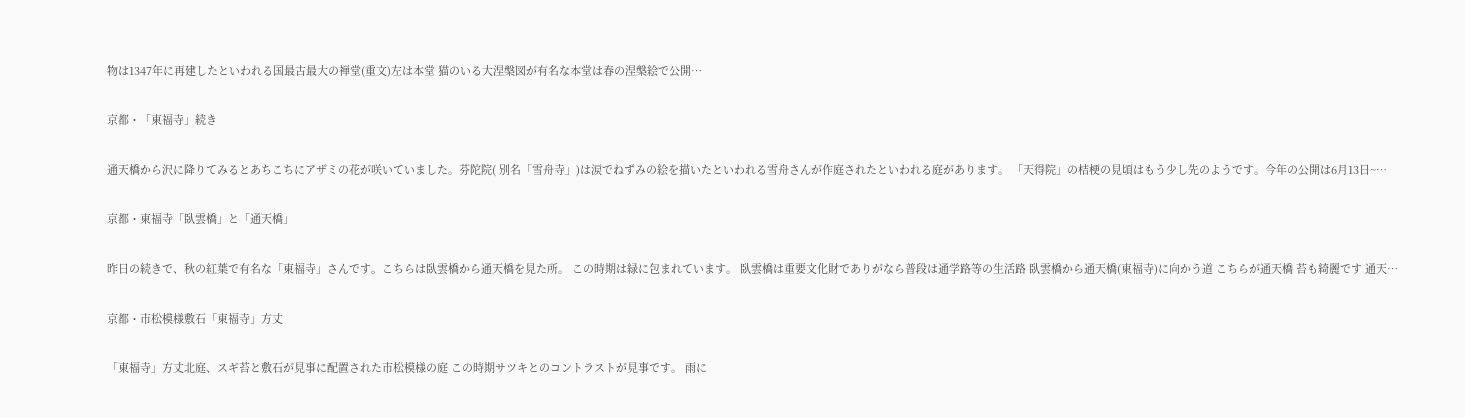物は1347年に再建したといわれる国最古最大の禅堂(重文)左は本堂 猫のいる大涅槃図が有名な本堂は春の涅槃絵で公開…

京都・「東福寺」続き

通天橋から沢に降りてみるとあちこちにアザミの花が咲いていました。芬陀院( 別名「雪舟寺」)は涙でねずみの絵を描いたといわれる雪舟さんが作庭されたといわれる庭があります。 「天得院」の桔梗の見頃はもう少し先のようです。今年の公開は6月13日~…

京都・東福寺「臥雲橋」と「通天橋」

昨日の続きで、秋の紅葉で有名な「東福寺」さんです。こちらは臥雲橋から通天橋を見た所。 この時期は緑に包まれています。 臥雲橋は重要文化財でありがなら普段は通学路等の生活路 臥雲橋から通天橋(東福寺)に向かう道 こちらが通天橋 苔も綺麗です 通天…

京都・市松模様敷石「東福寺」方丈

「東福寺」方丈北庭、スギ苔と敷石が見事に配置された市松模様の庭 この時期サツキとのコントラストが見事です。 雨に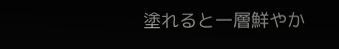塗れると一層鮮やか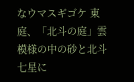なウマスギゴケ 東庭、「北斗の庭」雲模様の中の砂と北斗七星に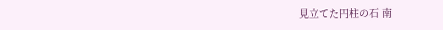見立てた円柱の石 南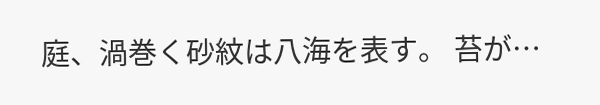庭、渦巻く砂紋は八海を表す。 苔が…